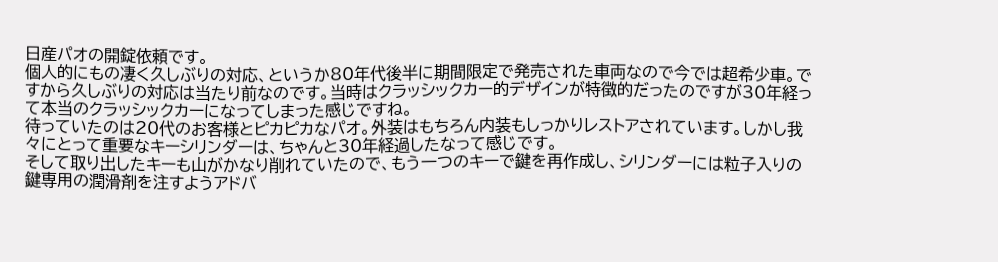日産パオの開錠依頼です。
個人的にもの凄く久しぶりの対応、というか80年代後半に期間限定で発売された車両なので今では超希少車。ですから久しぶりの対応は当たり前なのです。当時はクラッシックカー的デザインが特徴的だったのですが30年経って本当のクラッシックカーになってしまった感じですね。
待っていたのは20代のお客様とピカピカなパオ。外装はもちろん内装もしっかりレストアされています。しかし我々にとって重要なキーシリンダーは、ちゃんと30年経過したなって感じです。
そして取り出したキーも山がかなり削れていたので、もう一つのキーで鍵を再作成し、シリンダーには粒子入りの鍵専用の潤滑剤を注すようアドバ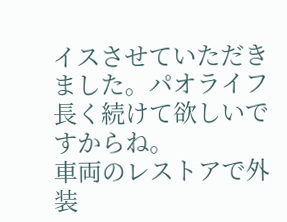イスさせていただきました。パオライフ長く続けて欲しいですからね。
車両のレストアで外装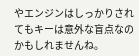やエンジンはしっかりされてもキーは意外な盲点なのかもしれませんね。